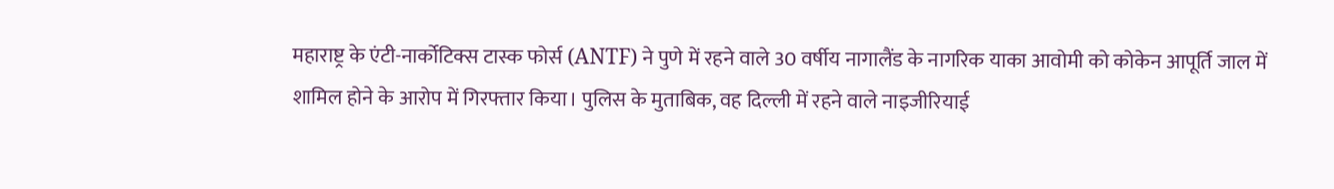महाराष्ट्र के एंटी-नार्कोटिक्स टास्क फोर्स (ANTF) ने पुणे में रहने वाले 30 वर्षीय नागालैंड के नागरिक याका आवोमी को कोकेन आपूर्ति जाल में शामिल होने के आरोप में गिरफ्तार किया। पुलिस के मुताबिक, वह दिल्ली में रहने वाले नाइजीरियाई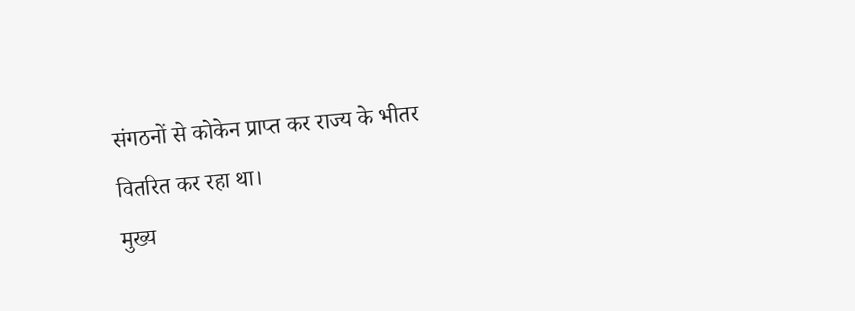संगठनों से कोकेन प्राप्त कर राज्य के भीतर वितरित कर रहा था।
मुख्य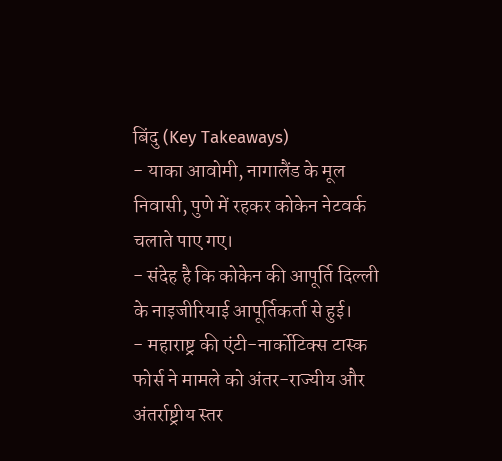बिंदु (Key Takeaways)
- याका आवोमी, नागालैंड के मूल निवासी, पुणे में रहकर कोकेन नेटवर्क चलाते पाए गए।
- संदेह है कि कोकेन की आपूर्ति दिल्ली के नाइजीरियाई आपूर्तिकर्ता से हुई।
- महाराष्ट्र की एंटी-नार्कोटिक्स टास्क फोर्स ने मामले को अंतर-राज्यीय और अंतर्राष्ट्रीय स्तर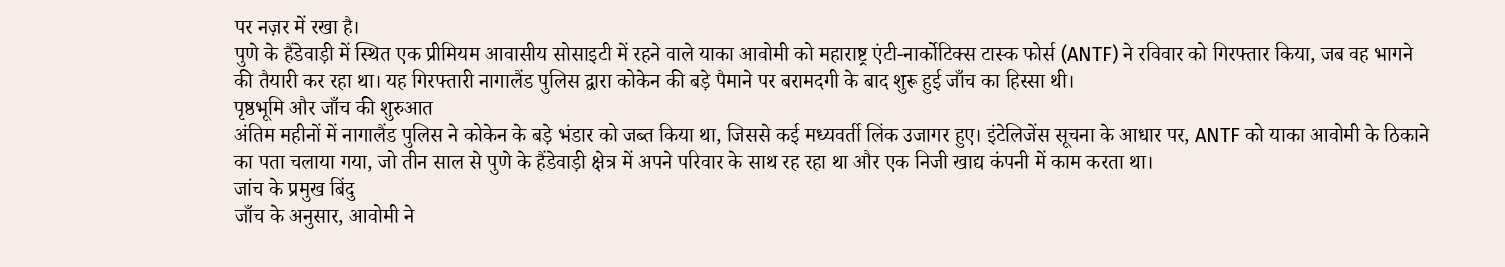पर नज़र में रखा है।
पुणे के हैंडेवाड़ी में स्थित एक प्रीमियम आवासीय सोसाइटी में रहने वाले याका आवोमी को महाराष्ट्र एंटी-नार्कोटिक्स टास्क फोर्स (ANTF) ने रविवार को गिरफ्तार किया, जब वह भागने की तैयारी कर रहा था। यह गिरफ्तारी नागालैंड पुलिस द्वारा कोकेन की बड़े पैमाने पर बरामदगी के बाद शुरू हुई जाँच का हिस्सा थी।
पृष्ठभूमि और जाँच की शुरुआत
अंतिम महीनों में नागालैंड पुलिस ने कोकेन के बड़े भंडार को जब्त किया था, जिससे कई मध्यवर्ती लिंक उजागर हुए। इंटेलिजेंस सूचना के आधार पर, ANTF को याका आवोमी के ठिकाने का पता चलाया गया, जो तीन साल से पुणे के हैंडेवाड़ी क्षेत्र में अपने परिवार के साथ रह रहा था और एक निजी खाद्य कंपनी में काम करता था।
जांच के प्रमुख बिंदु
जाँच के अनुसार, आवोमी ने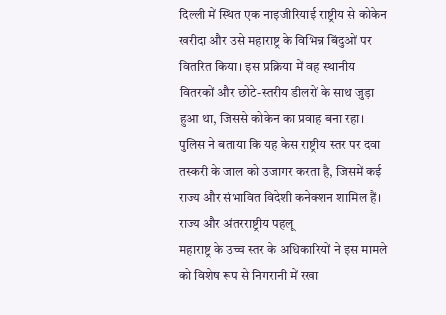दिल्ली में स्थित एक नाइजीरियाई राष्ट्रीय से कोकेन खरीदा और उसे महाराष्ट्र के विभिन्न बिंदुओं पर वितरित किया। इस प्रक्रिया में वह स्थानीय वितरकों और छोटे-स्तरीय डीलरों के साथ जुड़ा हुआ था, जिससे कोकेन का प्रवाह बना रहा। पुलिस ने बताया कि यह केस राष्ट्रीय स्तर पर दवा तस्करी के जाल को उजागर करता है, जिसमें कई राज्य और संभावित विदेशी कनेक्शन शामिल हैं।
राज्य और अंतरराष्ट्रीय पहलू
महाराष्ट्र के उच्च स्तर के अधिकारियों ने इस मामले को विशेष रूप से निगरानी में रखा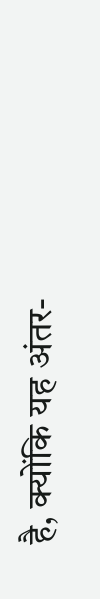है, क्योंकि यह अंतर-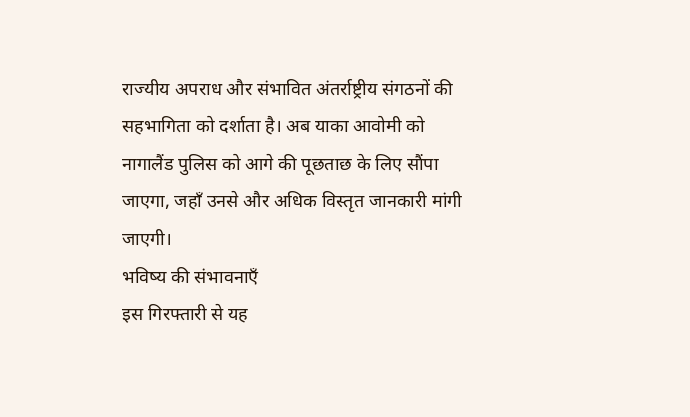राज्यीय अपराध और संभावित अंतर्राष्ट्रीय संगठनों की सहभागिता को दर्शाता है। अब याका आवोमी को नागालैंड पुलिस को आगे की पूछताछ के लिए सौंपा जाएगा, जहाँ उनसे और अधिक विस्तृत जानकारी मांगी जाएगी।
भविष्य की संभावनाएँ
इस गिरफ्तारी से यह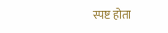स्पष्ट होता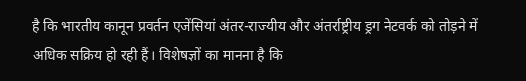है कि भारतीय कानून प्रवर्तन एजेंसियां अंतर-राज्यीय और अंतर्राष्ट्रीय ड्रग नेटवर्क को तोड़ने में अधिक सक्रिय हो रही हैं। विशेषज्ञों का मानना है कि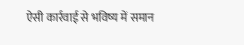ऐसी कार्रवाई से भविष्य में समान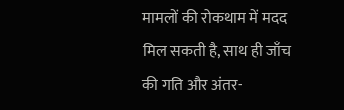मामलों की रोकथाम में मदद मिल सकती है, साथ ही जाँच की गति और अंतर-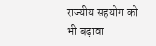राज्यीय सहयोग को भी बढ़ावा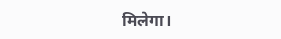मिलेगा।